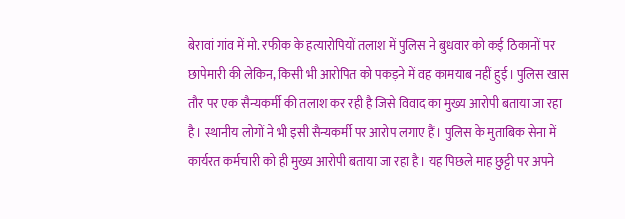बेरावां गांव में मो. रफीक के हत्यारोपियों तलाश में पुलिस ने बुधवार को कई ठिकानों पर छापेमारी की लेकिन, किसी भी आरोपित को पकड़ने में वह कामयाब नहीं हुई। पुलिस खास तौर पर एक सैन्यकर्मी की तलाश कर रही है जिसे विवाद का मुख्य आरोपी बताया जा रहा है। स्थानीय लोगों ने भी इसी सैन्यकर्मी पर आरोप लगाए हैं। पुलिस के मुताबिक सेना में कार्यरत कर्मचारी को ही मुख्य आरोपी बताया जा रहा है। यह पिछले माह छुट्टी पर अपने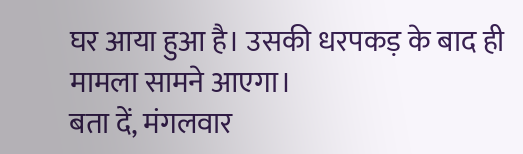घर आया हुआ है। उसकी धरपकड़ के बाद ही मामला सामने आएगा।
बता दें, मंगलवार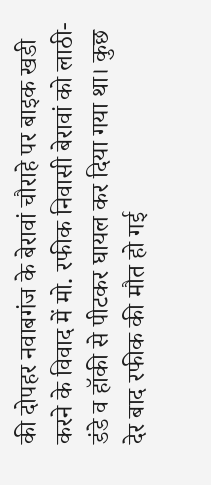की दोपहर नवाबगंज के बेरावां चौराहे पर बाइक खडी करने के विवाद में मो. रफीक निवासी बेरावां को लाठी-डंडे व हॉकी से पीटकर घायल कर दिया गया था। कुछ देर बाद रफीक की मौत हो गई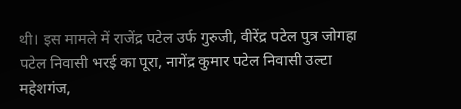थी। इस मामले में राजेंद्र पटेल उर्फ गुरुजी, वीरेंद्र पटेल पुत्र जोगहा पटेल निवासी भरई का पूरा, नागेंद्र कुमार पटेल निवासी उल्टा महेशगंज,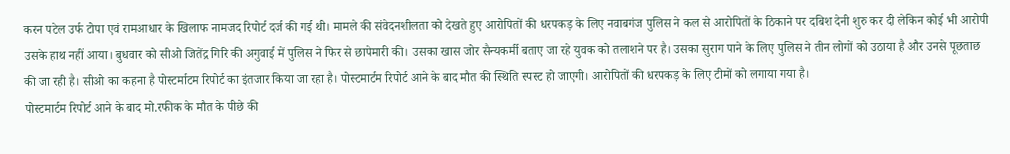करन पटेल उर्फ टोपा एवं रामआधार के खिलाफ नामजद रिपोर्ट दर्ज की गई थी। मामले की संवेदनशीलता को देखते हुए आरोपितों की धरपकड़ के लिए नवाबगंज पुलिस ने कल से आरोपितों के ठिकाने पर दबिश देनी शुरु कर दी लेकिन कोई भी आरोपी उसके हाथ नहीं आया। बुधवार को सीओ जितेंद्र गिरि की अगुवाई में पुलिस ने फिर से छापेमारी की। उसका खास जोर सैन्यकर्मी बताए जा रहे युवक को तलाशने पर है। उसका सुराग पाने के लिए पुलिस ने तीन लोगों को उठाया है और उनसे पूछताछ की जा रही है। सीओ का कहना है पोस्टर्माटम रिपोर्ट का इंतजार किया जा रहा है। पोस्टमार्टम रिपोर्ट आने के बाद मौत की स्थिति स्पस्ट हो जाएगी। आरोपितों की धरपकड़ के लिए टीमों को लगाया गया है।
पोस्टमार्टम रिपोर्ट आने के बाद मो.रफीक के मौत के पीछे की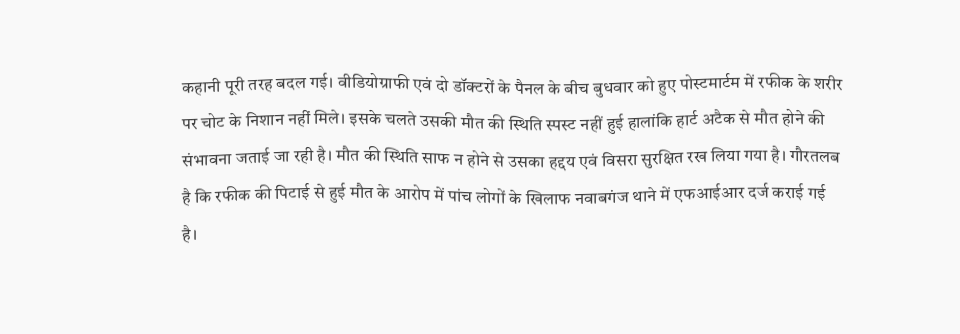कहानी पूरी तरह बदल गई। वीडियोग्राफी एवं दो डॉक्टरों के पैनल के बीच बुधवार को हुए पोस्टमार्टम में रफीक के शरीर पर चोट के निशान नहीं मिले। इसके चलते उसकी मौत की स्थिति स्पस्ट नहीं हुई हालांकि हार्ट अटैक से मौत होने की संभावना जताई जा रही है। मौत की स्थिति साफ न होने से उसका हद्दय एवं विसरा सुरक्षित रख लिया गया है। गौरतलब है कि रफीक की पिटाई से हुई मौत के आरोप में पांच लोगों के खिलाफ नवाबगंज थाने में एफआईआर दर्ज कराई गई है।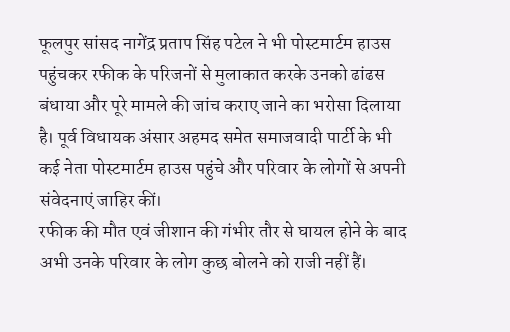फूलपुर सांसद नागेंद्र प्रताप सिंह पटेल ने भी पोस्टमार्टम हाउस पहुंचकर रफीक के परिजनों से मुलाकात करके उनको ढांढस बंधाया और पूरे मामले की जांच कराए जाने का भरोसा दिलाया है। पूर्व विधायक अंसार अहमद समेत समाजवादी पार्टी के भी कई नेता पोस्टमार्टम हाउस पहुंचे और परिवार के लोगों से अपनी संवेदनाएं जाहिर कीं।
रफीक की मौत एवं जीशान की गंभीर तौर से घायल होने के बाद अभी उनके परिवार के लोग कुछ बोलने को राजी नहीं हैं।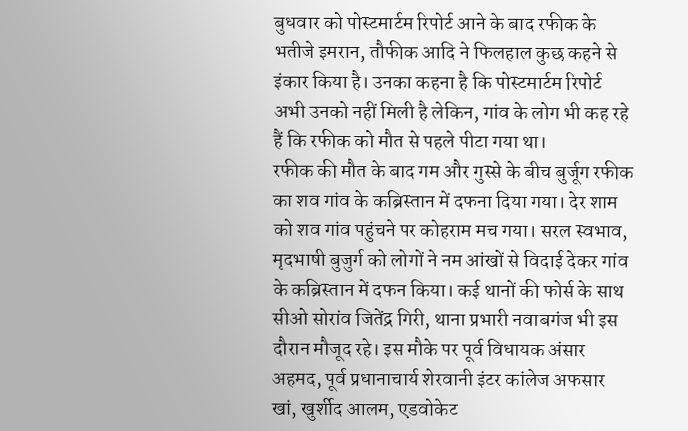बुधवार को पोस्टमार्टम रिपोर्ट आने के बाद रफीक के भतीजे इमरान, तौफीक आदि ने फिलहाल कुछ कहने से इंकार किया है। उनका कहना है कि पोस्टमार्टम रिपोर्ट अभी उनको नहीं मिली है लेकिन, गांव के लोग भी कह रहे हैं कि रफीक को मौत से पहले पीटा गया था।
रफीक की मौत के बाद गम और गुस्से के बीच बुर्जूग रफीक का शव गांव के कब्रिस्तान में दफना दिया गया। देर शाम को शव गांव पहुंचने पर कोहराम मच गया। सरल स्वभाव, मृदभाषी बुजुर्ग को लोगों ने नम आंखों से विदाई देकर गांव के कब्रिस्तान में दफन किया। कई थानों की फोर्स के साथ सीओ सोरांव जितेंद्र गिरी, थाना प्रभारी नवाबगंज भी इस दौरान मौजूद रहे। इस मौके पर पूर्व विधायक अंसार अहमद, पूर्व प्रधानाचार्य शेरवानी इंटर कांलेज अफसार खां, खुर्शीद आलम, एडवोकेट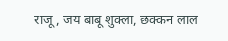राजू, जय बाबू शुक्ला, छक्कन लाल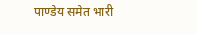पाण्डेय समेत भारी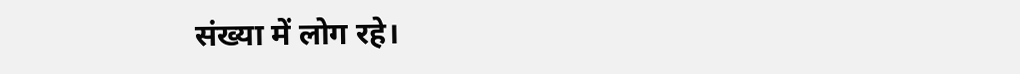संख्या में लोग रहे।